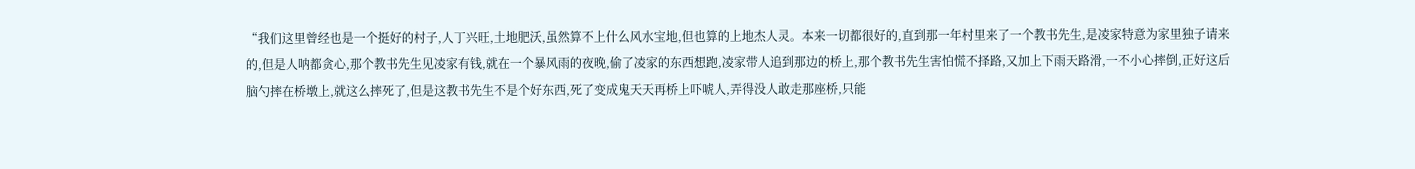“我们这里曾经也是一个挺好的村子,人丁兴旺,土地肥沃,虽然算不上什么风水宝地,但也算的上地杰人灵。本来一切都很好的,直到那一年村里来了一个教书先生,是凌家特意为家里独子请来的,但是人呐都贪心,那个教书先生见凌家有钱,就在一个暴风雨的夜晚,偷了凌家的东西想跑,凌家带人追到那边的桥上,那个教书先生害怕慌不择路,又加上下雨天路滑,一不小心摔倒,正好这后脑勺摔在桥墩上,就这么摔死了,但是这教书先生不是个好东西,死了变成鬼天天再桥上吓唬人,弄得没人敢走那座桥,只能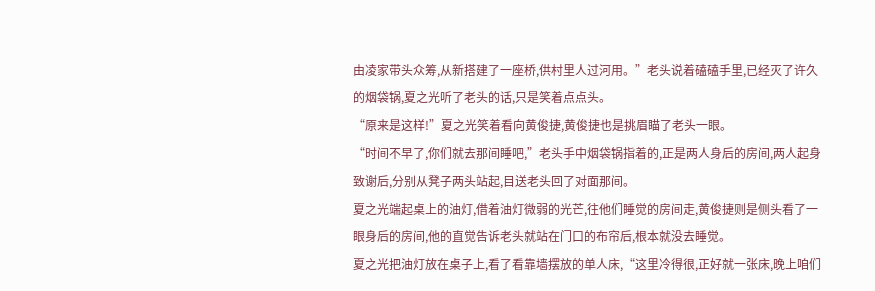由凌家带头众筹,从新搭建了一座桥,供村里人过河用。”老头说着磕磕手里,已经灭了许久的烟袋锅,夏之光听了老头的话,只是笑着点点头。
“原来是这样!”夏之光笑着看向黄俊捷,黄俊捷也是挑眉瞄了老头一眼。
“时间不早了,你们就去那间睡吧,”老头手中烟袋锅指着的,正是两人身后的房间,两人起身致谢后,分别从凳子两头站起,目送老头回了对面那间。
夏之光端起桌上的油灯,借着油灯微弱的光芒,往他们睡觉的房间走,黄俊捷则是侧头看了一眼身后的房间,他的直觉告诉老头就站在门口的布帘后,根本就没去睡觉。
夏之光把油灯放在桌子上,看了看靠墙摆放的单人床,“这里冷得很,正好就一张床,晚上咱们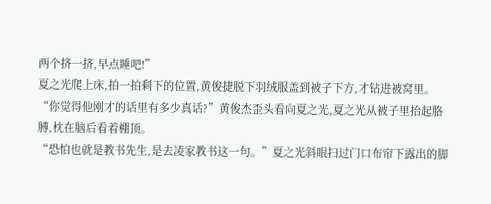两个挤一挤,早点睡吧!”
夏之光爬上床,拍一拍剩下的位置,黄俊捷脱下羽绒服盖到被子下方,才钻进被窝里。
“你觉得他刚才的话里有多少真话?”黄俊杰歪头看向夏之光,夏之光从被子里抬起胳膊,枕在脑后看着棚顶。
“恐怕也就是教书先生,是去凌家教书这一句。”夏之光斜眼扫过门口布帘下露出的脚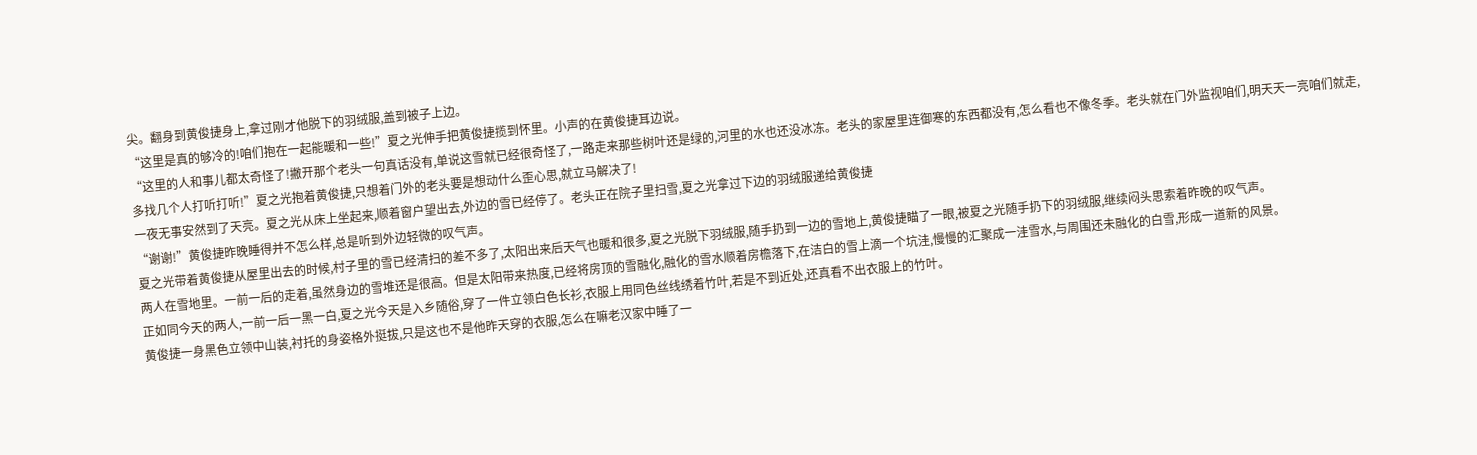尖。翻身到黄俊捷身上,拿过刚才他脱下的羽绒服,盖到被子上边。
“这里是真的够冷的!咱们抱在一起能暖和一些!”夏之光伸手把黄俊捷揽到怀里。小声的在黄俊捷耳边说。
“这里的人和事儿都太奇怪了!撇开那个老头一句真话没有,单说这雪就已经很奇怪了,一路走来那些树叶还是绿的,河里的水也还没冰冻。老头的家屋里连御寒的东西都没有,怎么看也不像冬季。老头就在门外监视咱们,明天天一亮咱们就走,多找几个人打听打听!”夏之光抱着黄俊捷,只想着门外的老头要是想动什么歪心思,就立马解决了!
一夜无事安然到了天亮。夏之光从床上坐起来,顺着窗户望出去,外边的雪已经停了。老头正在院子里扫雪,夏之光拿过下边的羽绒服递给黄俊捷
“谢谢!”黄俊捷昨晚睡得并不怎么样,总是听到外边轻微的叹气声。
夏之光带着黄俊捷从屋里出去的时候,村子里的雪已经清扫的差不多了,太阳出来后天气也暖和很多,夏之光脱下羽绒服,随手扔到一边的雪地上,黄俊捷瞄了一眼,被夏之光随手扔下的羽绒服,继续闷头思索着昨晚的叹气声。
两人在雪地里。一前一后的走着,虽然身边的雪堆还是很高。但是太阳带来热度,已经将房顶的雪融化,融化的雪水顺着房檐落下,在洁白的雪上滴一个坑洼,慢慢的汇聚成一洼雪水,与周围还未融化的白雪,形成一道新的风景。
正如同今天的两人,一前一后一黑一白,夏之光今天是入乡随俗,穿了一件立领白色长衫,衣服上用同色丝线绣着竹叶,若是不到近处,还真看不出衣服上的竹叶。
黄俊捷一身黑色立领中山装,衬托的身姿格外挺拔,只是这也不是他昨天穿的衣服,怎么在嘛老汉家中睡了一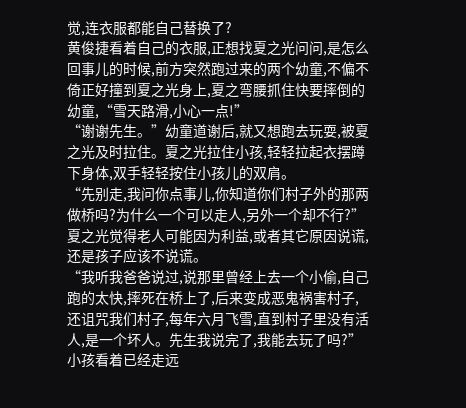觉,连衣服都能自己替换了?
黄俊捷看着自己的衣服,正想找夏之光问问,是怎么回事儿的时候,前方突然跑过来的两个幼童,不偏不倚正好撞到夏之光身上,夏之弯腰抓住快要摔倒的幼童,“雪天路滑,小心一点!”
“谢谢先生。”幼童道谢后,就又想跑去玩耍,被夏之光及时拉住。夏之光拉住小孩,轻轻拉起衣摆蹲下身体,双手轻轻按住小孩儿的双肩。
“先别走,我问你点事儿,你知道你们村子外的那两做桥吗?为什么一个可以走人,另外一个却不行?”夏之光觉得老人可能因为利益,或者其它原因说谎,还是孩子应该不说谎。
“我听我爸爸说过,说那里曾经上去一个小偷,自己跑的太快,摔死在桥上了,后来变成恶鬼祸害村子,还诅咒我们村子,每年六月飞雪,直到村子里没有活人,是一个坏人。先生我说完了,我能去玩了吗?”小孩看着已经走远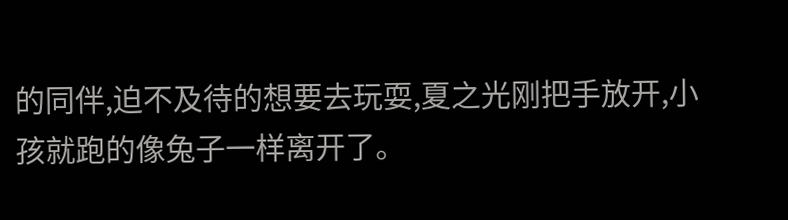的同伴,迫不及待的想要去玩耍,夏之光刚把手放开,小孩就跑的像兔子一样离开了。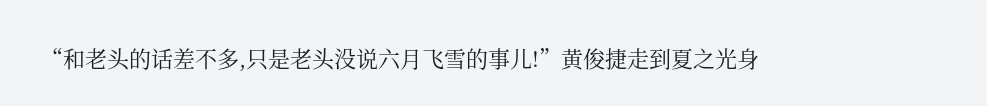“和老头的话差不多,只是老头没说六月飞雪的事儿!”黄俊捷走到夏之光身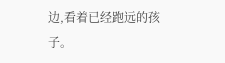边,看着已经跑远的孩子。